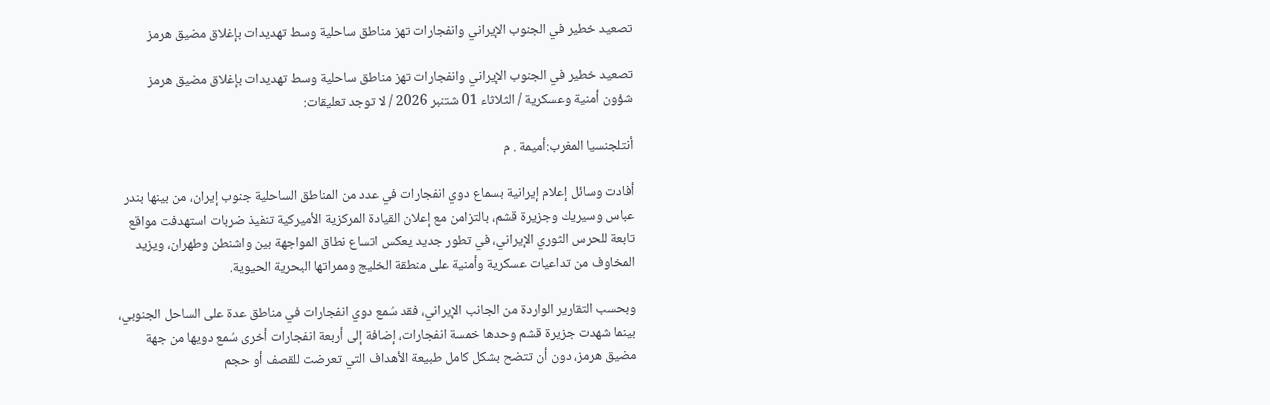تصعيد خطير في الجنوب الإيراني وانفجارات تهز مناطق ساحلية وسط تهديدات بإغلاق مضيق هرمز

تصعيد خطير في الجنوب الإيراني وانفجارات تهز مناطق ساحلية وسط تهديدات بإغلاق مضيق هرمز
شؤون أمنية وعسكرية / الثلاثاء 01 شتنبر 2026 / لا توجد تعليقات:

أنتلجنسيا المغرب:أميمة . م

أفادت وسائل إعلام إيرانية بسماع دوي انفجارات في عدد من المناطق الساحلية جنوب إيران، من بينها بندر عباس وسيريك وجزيرة قشم، بالتزامن مع إعلان القيادة المركزية الأميركية تنفيذ ضربات استهدفت مواقع تابعة للحرس الثوري الإيراني، في تطور جديد يعكس اتساع نطاق المواجهة بين واشنطن وطهران، ويزيد المخاوف من تداعيات عسكرية وأمنية على منطقة الخليج وممراتها البحرية الحيوية.

وبحسب التقارير الواردة من الجانب الإيراني، فقد سُمع دوي انفجارات في مناطق عدة على الساحل الجنوبي، بينما شهدت جزيرة قشم وحدها خمسة انفجارات، إضافة إلى أربعة انفجارات أخرى سُمع دويها من جهة مضيق هرمز، دون أن تتضح بشكل كامل طبيعة الأهداف التي تعرضت للقصف أو حجم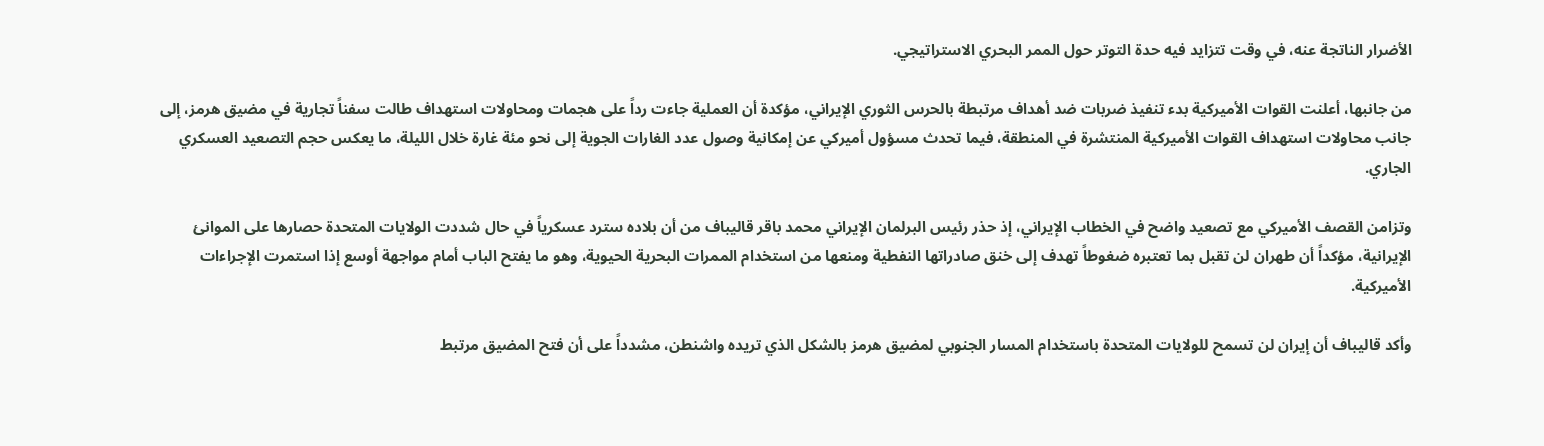الأضرار الناتجة عنه، في وقت تتزايد فيه حدة التوتر حول الممر البحري الاستراتيجي.

من جانبها، أعلنت القوات الأميركية بدء تنفيذ ضربات ضد أهداف مرتبطة بالحرس الثوري الإيراني، مؤكدة أن العملية جاءت رداً على هجمات ومحاولات استهداف طالت سفناً تجارية في مضيق هرمز، إلى جانب محاولات استهداف القوات الأميركية المنتشرة في المنطقة، فيما تحدث مسؤول أميركي عن إمكانية وصول عدد الغارات الجوية إلى نحو مئة غارة خلال الليلة، ما يعكس حجم التصعيد العسكري الجاري.

وتزامن القصف الأميركي مع تصعيد واضح في الخطاب الإيراني، إذ حذر رئيس البرلمان الإيراني محمد باقر قاليباف من أن بلاده سترد عسكرياً في حال شددت الولايات المتحدة حصارها على الموانئ الإيرانية، مؤكداً أن طهران لن تقبل بما تعتبره ضغوطاً تهدف إلى خنق صادراتها النفطية ومنعها من استخدام الممرات البحرية الحيوية، وهو ما يفتح الباب أمام مواجهة أوسع إذا استمرت الإجراءات الأميركية.

وأكد قاليباف أن إيران لن تسمح للولايات المتحدة باستخدام المسار الجنوبي لمضيق هرمز بالشكل الذي تريده واشنطن، مشدداً على أن فتح المضيق مرتبط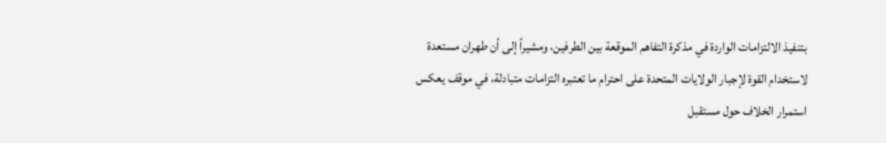بتنفيذ الالتزامات الواردة في مذكرة التفاهم الموقعة بين الطرفين، ومشيراً إلى أن طهران مستعدة لاستخدام القوة لإجبار الولايات المتحدة على احترام ما تعتبره التزامات متبادلة، في موقف يعكس استمرار الخلاف حول مستقبل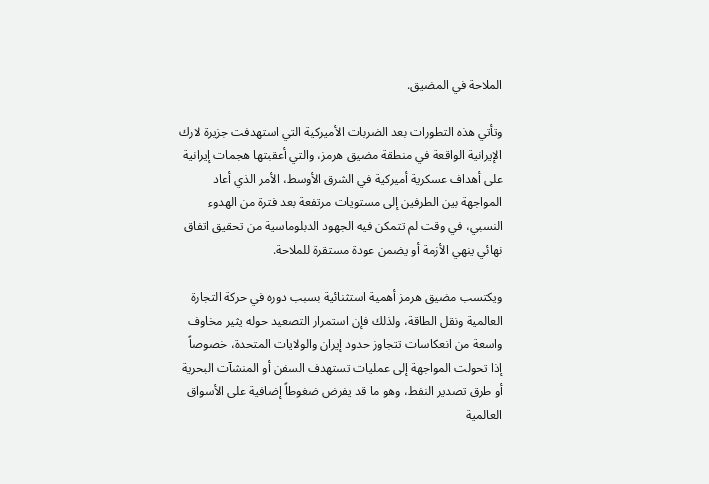الملاحة في المضيق.

وتأتي هذه التطورات بعد الضربات الأميركية التي استهدفت جزيرة لارك الإيرانية الواقعة في منطقة مضيق هرمز، والتي أعقبتها هجمات إيرانية على أهداف عسكرية أميركية في الشرق الأوسط، الأمر الذي أعاد المواجهة بين الطرفين إلى مستويات مرتفعة بعد فترة من الهدوء النسبي، في وقت لم تتمكن فيه الجهود الدبلوماسية من تحقيق اتفاق نهائي ينهي الأزمة أو يضمن عودة مستقرة للملاحة.

ويكتسب مضيق هرمز أهمية استثنائية بسبب دوره في حركة التجارة العالمية ونقل الطاقة، ولذلك فإن استمرار التصعيد حوله يثير مخاوف واسعة من انعكاسات تتجاوز حدود إيران والولايات المتحدة، خصوصاً إذا تحولت المواجهة إلى عمليات تستهدف السفن أو المنشآت البحرية أو طرق تصدير النفط، وهو ما قد يفرض ضغوطاً إضافية على الأسواق العالمية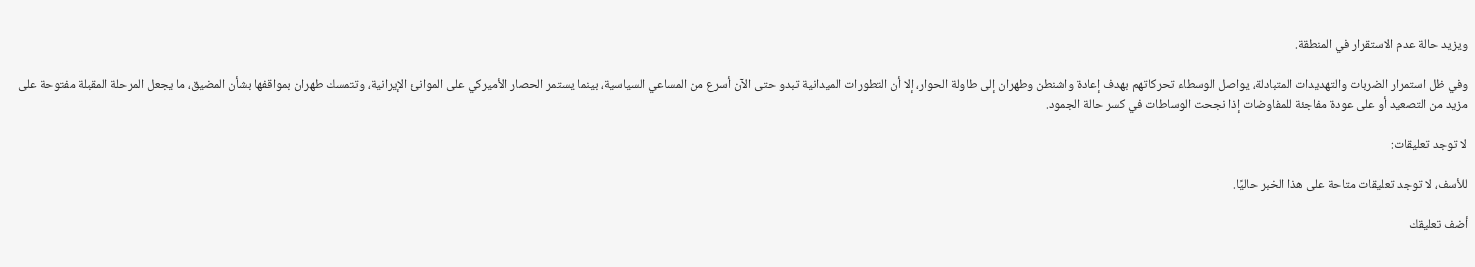ويزيد حالة عدم الاستقرار في المنطقة.

وفي ظل استمرار الضربات والتهديدات المتبادلة، يواصل الوسطاء تحركاتهم بهدف إعادة واشنطن وطهران إلى طاولة الحوار، إلا أن التطورات الميدانية تبدو حتى الآن أسرع من المساعي السياسية، بينما يستمر الحصار الأميركي على الموانئ الإيرانية، وتتمسك طهران بمواقفها بشأن المضيق، ما يجعل المرحلة المقبلة مفتوحة على مزيد من التصعيد أو على عودة مفاجئة للمفاوضات إذا نجحت الوساطات في كسر حالة الجمود.

لا توجد تعليقات:

للأسف، لا توجد تعليقات متاحة على هذا الخبر حاليًا.

أضف تعليقك